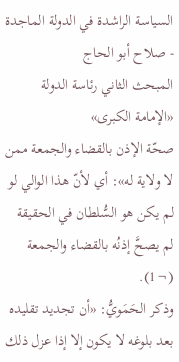السياسة الراشدة في الدولة الماجدة - صلاح أبو الحاج
المبحث الثاني رئاسة الدولة «الإمامة الكبرى»
صحّة الإذن بالقضاء والجمعة ممن لا ولاية له»: أي لأنّ هذا الوالي لو لم يكن هو السُّلطان في الحقيقة لم يصحَّ إذنُه بالقضاء والجمعة (¬1).
وذكر الحَمَويُّ: «أن تجديد تقليده بعد بلوغه لا يكون إلا إذا عزل ذلك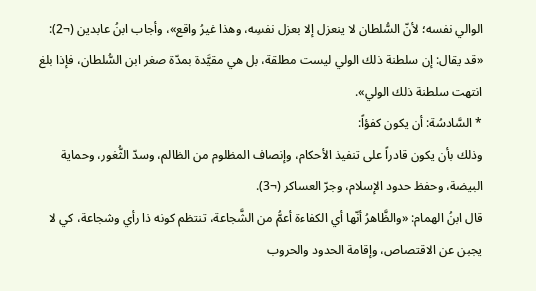الوالي نفسه؛ لأنّ السُّلطان لا ينعزل إلا بعزل نفسِه، وهذا غيرُ واقع»، وأجاب ابنُ عابدين (¬2): «قد يقال: إن سلطنة ذلك الولي ليست مطلقة، بل هي مقيَّدة بمدّة صغر ابن السُّلطان، فإذا بلغ انتهت سلطنة ذلك الولي».
* السَّادسُة: أن يكون كفؤاً:
وذلك بأن يكون قادراً على تنفيذ الأحكام، وإنصاف المظلوم من الظالم، وسدّ الثُّغور، وحماية البيضة، وحفظ حدود الإسلام، وجرّ العساكر (¬3).
قال ابنُ الهمام: «والظَّاهرُ أنّها أي الكفاءة أعمُّ من الشَّجاعة، تنتظم كونه ذا رأي وشجاعة، كي لا يجبن عن الاقتصاص، وإقامة الحدود والحروب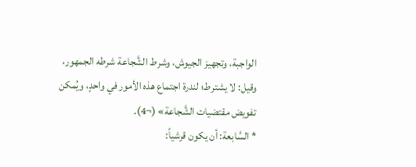الواجبة، وتجهيز الجيوش، وشرط الشَّجاعة شرطه الجمهور، وقيل: لا يشترط؛ لندرة اجتماع هذه الأمور في واحدٍ، ويُمكن تفويض مقتضيات الشَّجاعة» (¬4).
* السَّابعة: أن يكون قرشياً: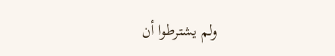ولم يشترطوا أن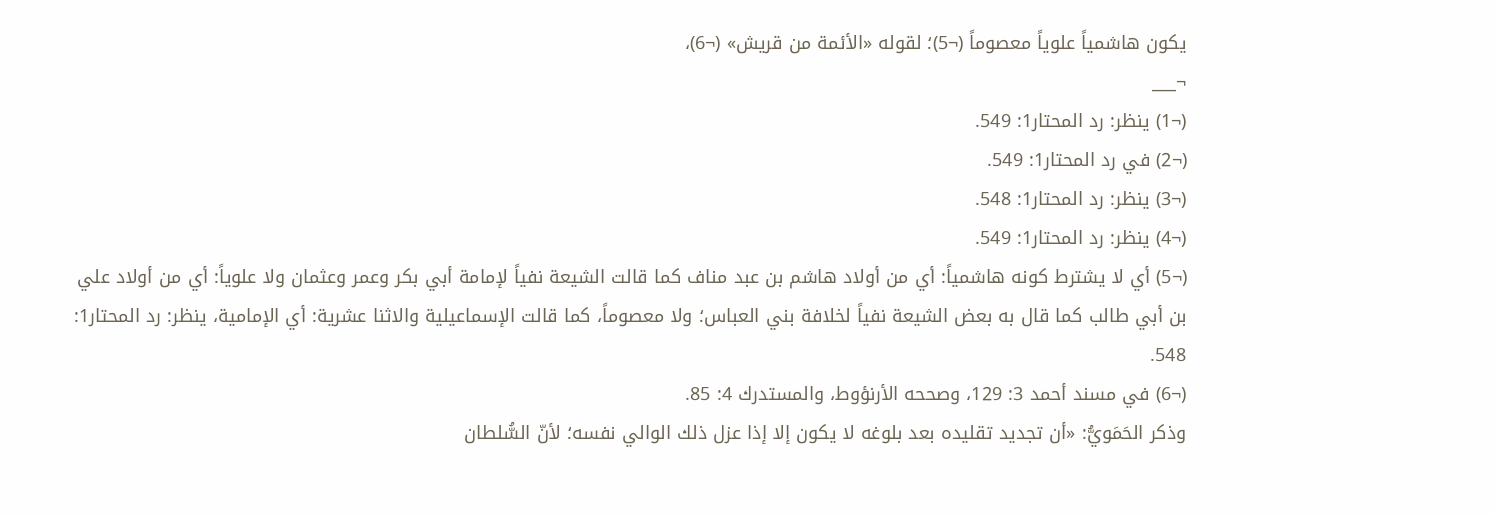يكون هاشمياً علوياً معصوماً (¬5)؛ لقوله «الأئمة من قريش» (¬6)،
¬___
(¬1) ينظر: رد المحتار1: 549.
(¬2) في رد المحتار1: 549.
(¬3) ينظر: رد المحتار1: 548.
(¬4) ينظر: رد المحتار1: 549.
(¬5) أي لا يشترط كونه هاشمياً: أي من أولاد هاشم بن عبد مناف كما قالت الشيعة نفياً لإمامة أبي بكر وعمر وعثمان ولا علوياً: أي من أولاد علي بن أبي طالب كما قال به بعض الشيعة نفياً لخلافة بني العباس؛ ولا معصوماً، كما قالت الإسماعيلية والاثنا عشرية: أي الإمامية، ينظر: رد المحتار1: 548.
(¬6) في مسند أحمد 3: 129، وصححه الأرنؤوط، والمستدرك 4: 85.
وذكر الحَمَويُّ: «أن تجديد تقليده بعد بلوغه لا يكون إلا إذا عزل ذلك الوالي نفسه؛ لأنّ السُّلطان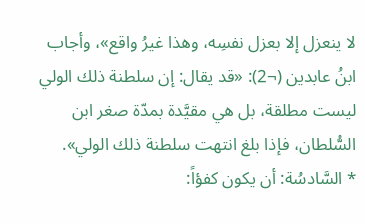لا ينعزل إلا بعزل نفسِه، وهذا غيرُ واقع»، وأجاب ابنُ عابدين (¬2): «قد يقال: إن سلطنة ذلك الولي ليست مطلقة، بل هي مقيَّدة بمدّة صغر ابن السُّلطان، فإذا بلغ انتهت سلطنة ذلك الولي».
* السَّادسُة: أن يكون كفؤاً: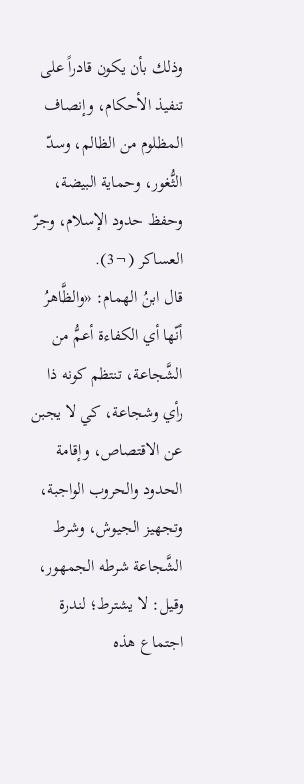وذلك بأن يكون قادراً على تنفيذ الأحكام، وإنصاف المظلوم من الظالم، وسدّ الثُّغور، وحماية البيضة، وحفظ حدود الإسلام، وجرّ العساكر (¬3).
قال ابنُ الهمام: «والظَّاهرُ أنّها أي الكفاءة أعمُّ من الشَّجاعة، تنتظم كونه ذا رأي وشجاعة، كي لا يجبن عن الاقتصاص، وإقامة الحدود والحروب الواجبة، وتجهيز الجيوش، وشرط الشَّجاعة شرطه الجمهور، وقيل: لا يشترط؛ لندرة اجتماع هذه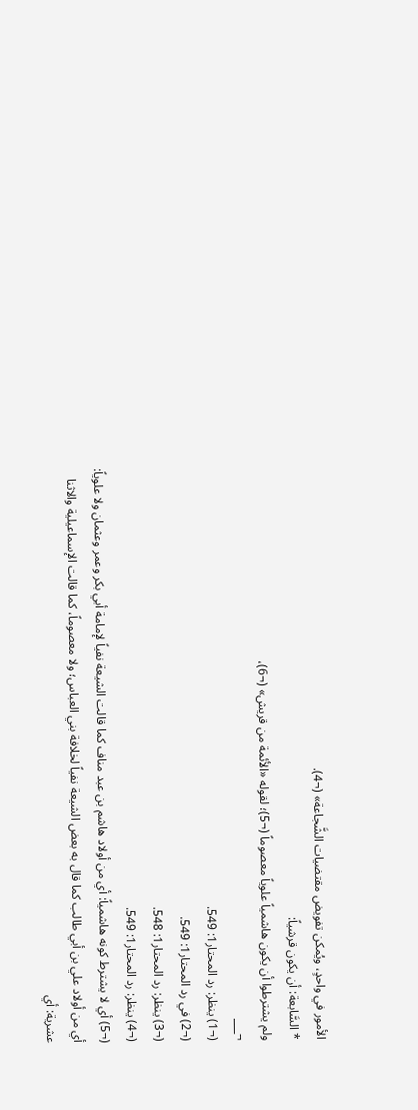الأمور في واحدٍ، ويُمكن تفويض مقتضيات الشَّجاعة» (¬4).
* السَّابعة: أن يكون قرشياً:
ولم يشترطوا أن يكون هاشمياً علوياً معصوماً (¬5)؛ لقوله «الأئمة من قريش» (¬6)،
¬___
(¬1) ينظر: رد المحتار1: 549.
(¬2) في رد المحتار1: 549.
(¬3) ينظر: رد المحتار1: 548.
(¬4) ينظر: رد المحتار1: 549.
(¬5) أي لا يشترط كونه هاشمياً: أي من أولاد هاشم بن عبد مناف كما قالت الشيعة نفياً لإمامة أبي بكر وعمر وعثمان ولا علوياً: أي من أولاد علي بن أبي طالب كما قال به بعض الشيعة نفياً لخلافة بني العباس؛ ولا معصوماً، كما قالت الإسماعيلية والاثنا عشرية: أي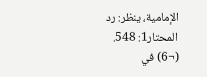الإمامية، ينظر: رد المحتار1: 548.
(¬6) في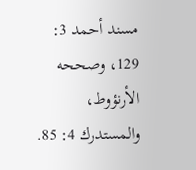مسند أحمد 3: 129، وصححه الأرنؤوط، والمستدرك 4: 85.